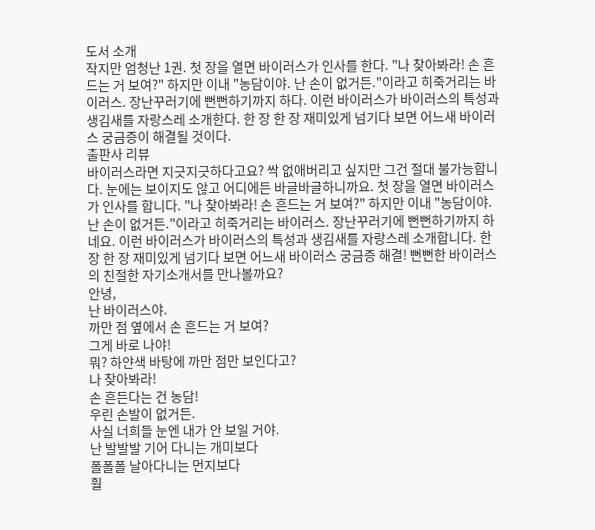도서 소개
작지만 엄청난 1권. 첫 장을 열면 바이러스가 인사를 한다. "나 찾아봐라! 손 흔드는 거 보여?" 하지만 이내 "농담이야. 난 손이 없거든."이라고 히죽거리는 바이러스. 장난꾸러기에 뻔뻔하기까지 하다. 이런 바이러스가 바이러스의 특성과 생김새를 자랑스레 소개한다. 한 장 한 장 재미있게 넘기다 보면 어느새 바이러스 궁금증이 해결될 것이다.
출판사 리뷰
바이러스라면 지긋지긋하다고요? 싹 없애버리고 싶지만 그건 절대 불가능합니다. 눈에는 보이지도 않고 어디에든 바글바글하니까요. 첫 장을 열면 바이러스가 인사를 합니다. "나 찾아봐라! 손 흔드는 거 보여?" 하지만 이내 "농담이야. 난 손이 없거든."이라고 히죽거리는 바이러스. 장난꾸러기에 뻔뻔하기까지 하네요. 이런 바이러스가 바이러스의 특성과 생김새를 자랑스레 소개합니다. 한 장 한 장 재미있게 넘기다 보면 어느새 바이러스 궁금증 해결! 뻔뻔한 바이러스의 친절한 자기소개서를 만나볼까요?
안녕,
난 바이러스야.
까만 점 옆에서 손 흔드는 거 보여?
그게 바로 나야!
뭐? 하얀색 바탕에 까만 점만 보인다고?
나 찾아봐라!
손 흔든다는 건 농담!
우린 손발이 없거든.
사실 너희들 눈엔 내가 안 보일 거야.
난 발발발 기어 다니는 개미보다
폴폴폴 날아다니는 먼지보다
훨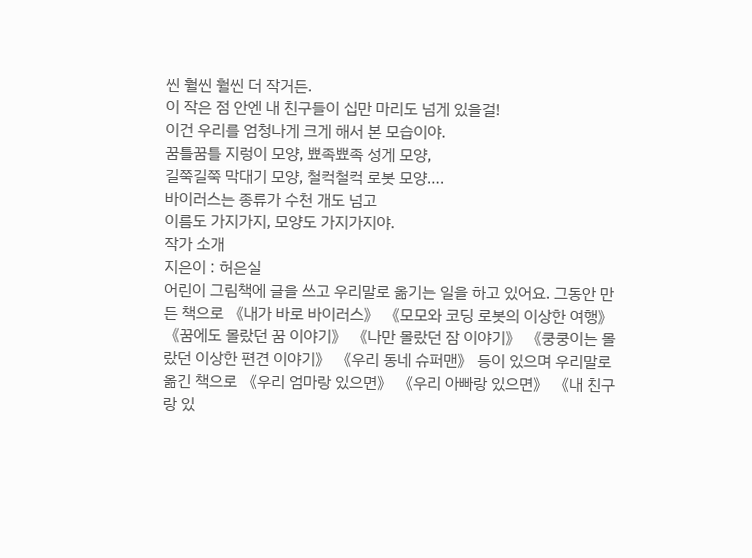씬 훨씬 훨씬 더 작거든.
이 작은 점 안엔 내 친구들이 십만 마리도 넘게 있을걸!
이건 우리를 엄청나게 크게 해서 본 모습이야.
꿈틀꿈틀 지렁이 모양, 뾰족뾰족 성게 모양,
길쭉길쭉 막대기 모양, 철컥철컥 로봇 모양….
바이러스는 종류가 수천 개도 넘고
이름도 가지가지, 모양도 가지가지야.
작가 소개
지은이 : 허은실
어린이 그림책에 글을 쓰고 우리말로 옮기는 일을 하고 있어요. 그동안 만든 책으로 《내가 바로 바이러스》 《모모와 코딩 로봇의 이상한 여행》 《꿈에도 몰랐던 꿈 이야기》 《나만 몰랐던 잠 이야기》 《쿵쿵이는 몰랐던 이상한 편견 이야기》 《우리 동네 슈퍼맨》 등이 있으며 우리말로 옮긴 책으로 《우리 엄마랑 있으면》 《우리 아빠랑 있으면》 《내 친구랑 있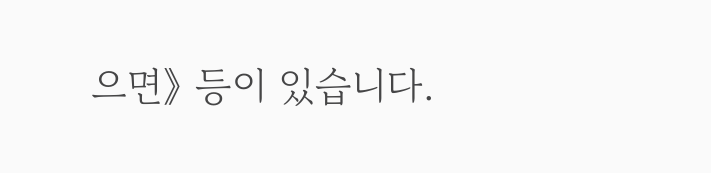으면》 등이 있습니다.